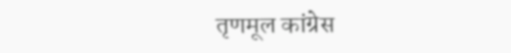तृणमूल कांग्रेस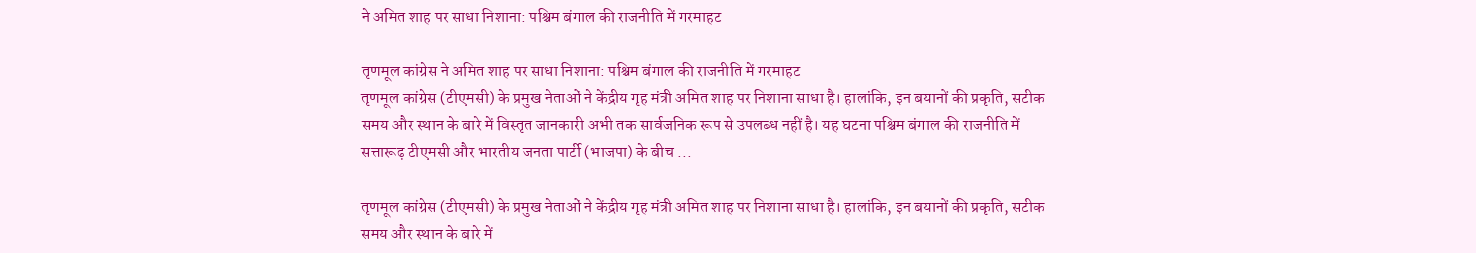ने अमित शाह पर साधा निशाना: पश्चिम बंगाल की राजनीति में गरमाहट

तृणमूल कांग्रेस ने अमित शाह पर साधा निशाना: पश्चिम बंगाल की राजनीति में गरमाहट
तृणमूल कांग्रेस (टीएमसी) के प्रमुख नेताओं ने केंद्रीय गृह मंत्री अमित शाह पर निशाना साधा है। हालांकि, इन बयानों की प्रकृति, सटीक समय और स्थान के बारे में विस्तृत जानकारी अभी तक सार्वजनिक रूप से उपलब्ध नहीं है। यह घटना पश्चिम बंगाल की राजनीति में सत्तारूढ़ टीएमसी और भारतीय जनता पार्टी (भाजपा) के बीच ...

तृणमूल कांग्रेस (टीएमसी) के प्रमुख नेताओं ने केंद्रीय गृह मंत्री अमित शाह पर निशाना साधा है। हालांकि, इन बयानों की प्रकृति, सटीक समय और स्थान के बारे में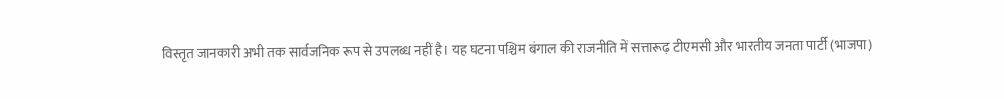विस्तृत जानकारी अभी तक सार्वजनिक रूप से उपलब्ध नहीं है। यह घटना पश्चिम बंगाल की राजनीति में सत्तारूढ़ टीएमसी और भारतीय जनता पार्टी (भाजपा)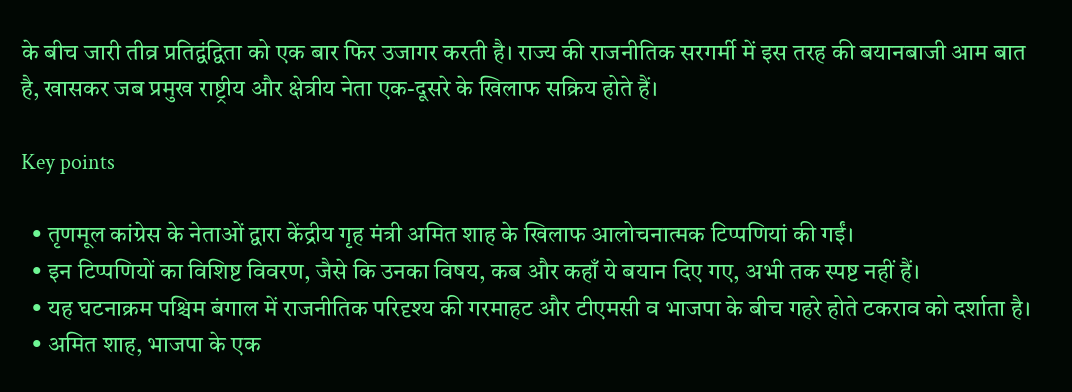के बीच जारी तीव्र प्रतिद्वंद्विता को एक बार फिर उजागर करती है। राज्य की राजनीतिक सरगर्मी में इस तरह की बयानबाजी आम बात है, खासकर जब प्रमुख राष्ट्रीय और क्षेत्रीय नेता एक-दूसरे के खिलाफ सक्रिय होते हैं।

Key points

  • तृणमूल कांग्रेस के नेताओं द्वारा केंद्रीय गृह मंत्री अमित शाह के खिलाफ आलोचनात्मक टिप्पणियां की गईं।
  • इन टिप्पणियों का विशिष्ट विवरण, जैसे कि उनका विषय, कब और कहाँ ये बयान दिए गए, अभी तक स्पष्ट नहीं हैं।
  • यह घटनाक्रम पश्चिम बंगाल में राजनीतिक परिदृश्य की गरमाहट और टीएमसी व भाजपा के बीच गहरे होते टकराव को दर्शाता है।
  • अमित शाह, भाजपा के एक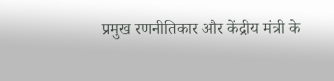प्रमुख रणनीतिकार और केंद्रीय मंत्री के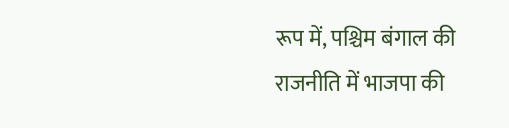रूप में, पश्चिम बंगाल की राजनीति में भाजपा की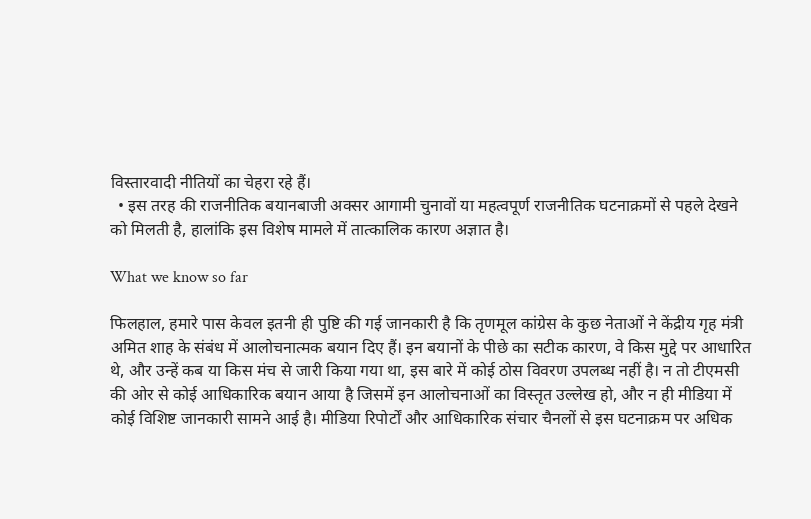विस्तारवादी नीतियों का चेहरा रहे हैं।
  • इस तरह की राजनीतिक बयानबाजी अक्सर आगामी चुनावों या महत्वपूर्ण राजनीतिक घटनाक्रमों से पहले देखने को मिलती है, हालांकि इस विशेष मामले में तात्कालिक कारण अज्ञात है।

What we know so far

फिलहाल, हमारे पास केवल इतनी ही पुष्टि की गई जानकारी है कि तृणमूल कांग्रेस के कुछ नेताओं ने केंद्रीय गृह मंत्री अमित शाह के संबंध में आलोचनात्मक बयान दिए हैं। इन बयानों के पीछे का सटीक कारण, वे किस मुद्दे पर आधारित थे, और उन्हें कब या किस मंच से जारी किया गया था, इस बारे में कोई ठोस विवरण उपलब्ध नहीं है। न तो टीएमसी की ओर से कोई आधिकारिक बयान आया है जिसमें इन आलोचनाओं का विस्तृत उल्लेख हो, और न ही मीडिया में कोई विशिष्ट जानकारी सामने आई है। मीडिया रिपोर्टों और आधिकारिक संचार चैनलों से इस घटनाक्रम पर अधिक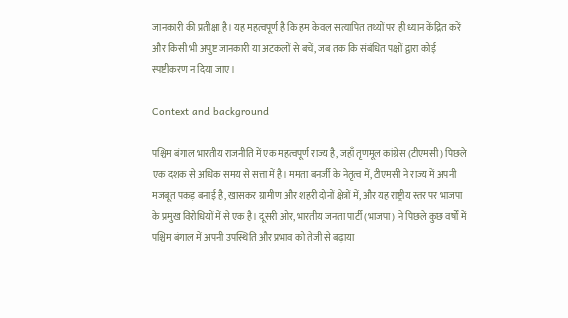जानकारी की प्रतीक्षा है। यह महत्वपूर्ण है कि हम केवल सत्यापित तथ्यों पर ही ध्यान केंद्रित करें और किसी भी अपुष्ट जानकारी या अटकलों से बचें, जब तक कि संबंधित पक्षों द्वारा कोई स्पष्टीकरण न दिया जाए।

Context and background

पश्चिम बंगाल भारतीय राजनीति में एक महत्वपूर्ण राज्य है, जहाँ तृणमूल कांग्रेस (टीएमसी) पिछले एक दशक से अधिक समय से सत्ता में है। ममता बनर्जी के नेतृत्व में, टीएमसी ने राज्य में अपनी मजबूत पकड़ बनाई है, खासकर ग्रामीण और शहरी दोनों क्षेत्रों में, और यह राष्ट्रीय स्तर पर भाजपा के प्रमुख विरोधियों में से एक है। दूसरी ओर, भारतीय जनता पार्टी (भाजपा) ने पिछले कुछ वर्षों में पश्चिम बंगाल में अपनी उपस्थिति और प्रभाव को तेजी से बढ़ाया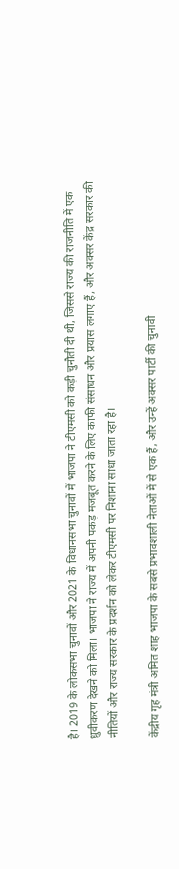है। 2019 के लोकसभा चुनावों और 2021 के विधानसभा चुनावों में भाजपा ने टीएमसी को कड़ी चुनौती दी थी, जिससे राज्य की राजनीति में एक ध्रुवीकरण देखने को मिला। भाजपा ने राज्य में अपनी पकड़ मजबूत करने के लिए काफी संसाधन और प्रयास लगाए हैं, और अक्सर केंद्र सरकार की नीतियों और राज्य सरकार के प्रदर्शन को लेकर टीएमसी पर निशाना साधा जाता रहा है।

केंद्रीय गृह मंत्री अमित शाह भाजपा के सबसे प्रभावशाली नेताओं में से एक हैं, और उन्हें अक्सर पार्टी की चुनावी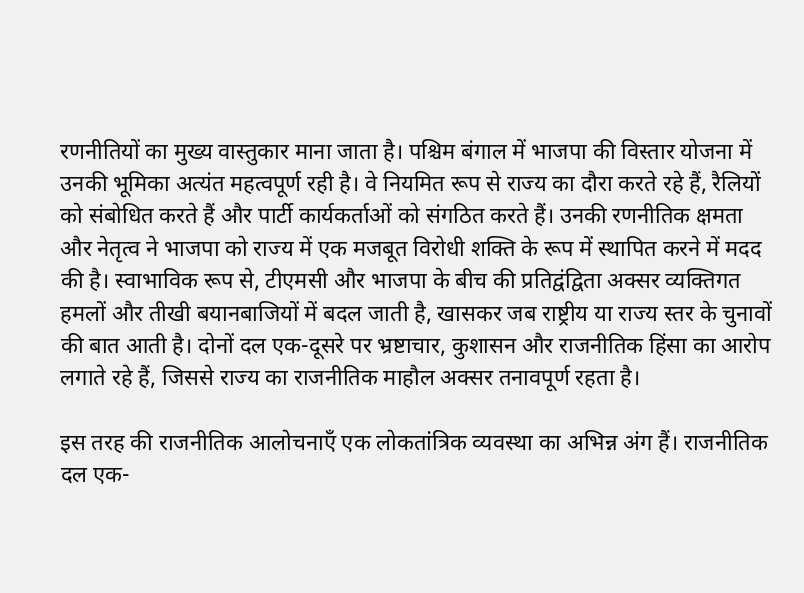रणनीतियों का मुख्य वास्तुकार माना जाता है। पश्चिम बंगाल में भाजपा की विस्तार योजना में उनकी भूमिका अत्यंत महत्वपूर्ण रही है। वे नियमित रूप से राज्य का दौरा करते रहे हैं, रैलियों को संबोधित करते हैं और पार्टी कार्यकर्ताओं को संगठित करते हैं। उनकी रणनीतिक क्षमता और नेतृत्व ने भाजपा को राज्य में एक मजबूत विरोधी शक्ति के रूप में स्थापित करने में मदद की है। स्वाभाविक रूप से, टीएमसी और भाजपा के बीच की प्रतिद्वंद्विता अक्सर व्यक्तिगत हमलों और तीखी बयानबाजियों में बदल जाती है, खासकर जब राष्ट्रीय या राज्य स्तर के चुनावों की बात आती है। दोनों दल एक-दूसरे पर भ्रष्टाचार, कुशासन और राजनीतिक हिंसा का आरोप लगाते रहे हैं, जिससे राज्य का राजनीतिक माहौल अक्सर तनावपूर्ण रहता है।

इस तरह की राजनीतिक आलोचनाएँ एक लोकतांत्रिक व्यवस्था का अभिन्न अंग हैं। राजनीतिक दल एक-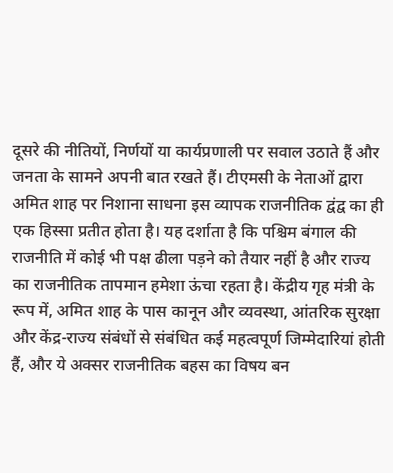दूसरे की नीतियों, निर्णयों या कार्यप्रणाली पर सवाल उठाते हैं और जनता के सामने अपनी बात रखते हैं। टीएमसी के नेताओं द्वारा अमित शाह पर निशाना साधना इस व्यापक राजनीतिक द्वंद्व का ही एक हिस्सा प्रतीत होता है। यह दर्शाता है कि पश्चिम बंगाल की राजनीति में कोई भी पक्ष ढीला पड़ने को तैयार नहीं है और राज्य का राजनीतिक तापमान हमेशा ऊंचा रहता है। केंद्रीय गृह मंत्री के रूप में, अमित शाह के पास कानून और व्यवस्था, आंतरिक सुरक्षा और केंद्र-राज्य संबंधों से संबंधित कई महत्वपूर्ण जिम्मेदारियां होती हैं, और ये अक्सर राजनीतिक बहस का विषय बन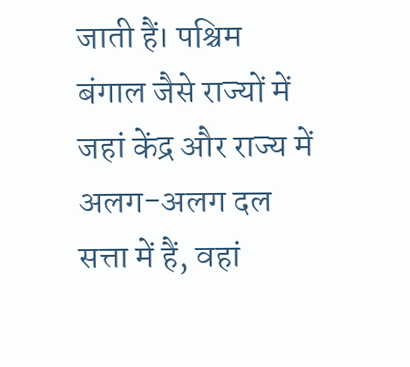जाती हैं। पश्चिम बंगाल जैसे राज्यों में जहां केंद्र और राज्य में अलग-अलग दल सत्ता में हैं, वहां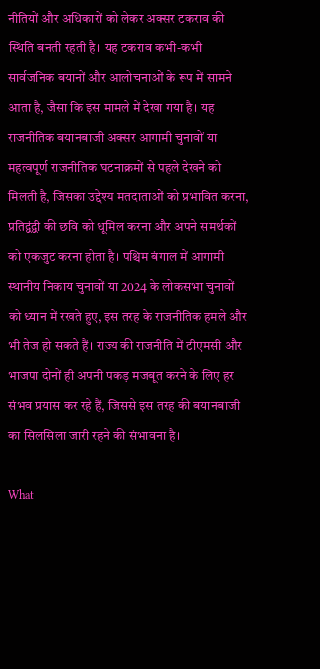नीतियों और अधिकारों को लेकर अक्सर टकराव की स्थिति बनती रहती है। यह टकराव कभी-कभी सार्वजनिक बयानों और आलोचनाओं के रूप में सामने आता है, जैसा कि इस मामले में देखा गया है। यह राजनीतिक बयानबाजी अक्सर आगामी चुनावों या महत्वपूर्ण राजनीतिक घटनाक्रमों से पहले देखने को मिलती है, जिसका उद्देश्य मतदाताओं को प्रभावित करना, प्रतिद्वंद्वी की छवि को धूमिल करना और अपने समर्थकों को एकजुट करना होता है। पश्चिम बंगाल में आगामी स्थानीय निकाय चुनावों या 2024 के लोकसभा चुनावों को ध्यान में रखते हुए, इस तरह के राजनीतिक हमले और भी तेज हो सकते हैं। राज्य की राजनीति में टीएमसी और भाजपा दोनों ही अपनी पकड़ मजबूत करने के लिए हर संभव प्रयास कर रहे हैं, जिससे इस तरह की बयानबाजी का सिलसिला जारी रहने की संभावना है।

What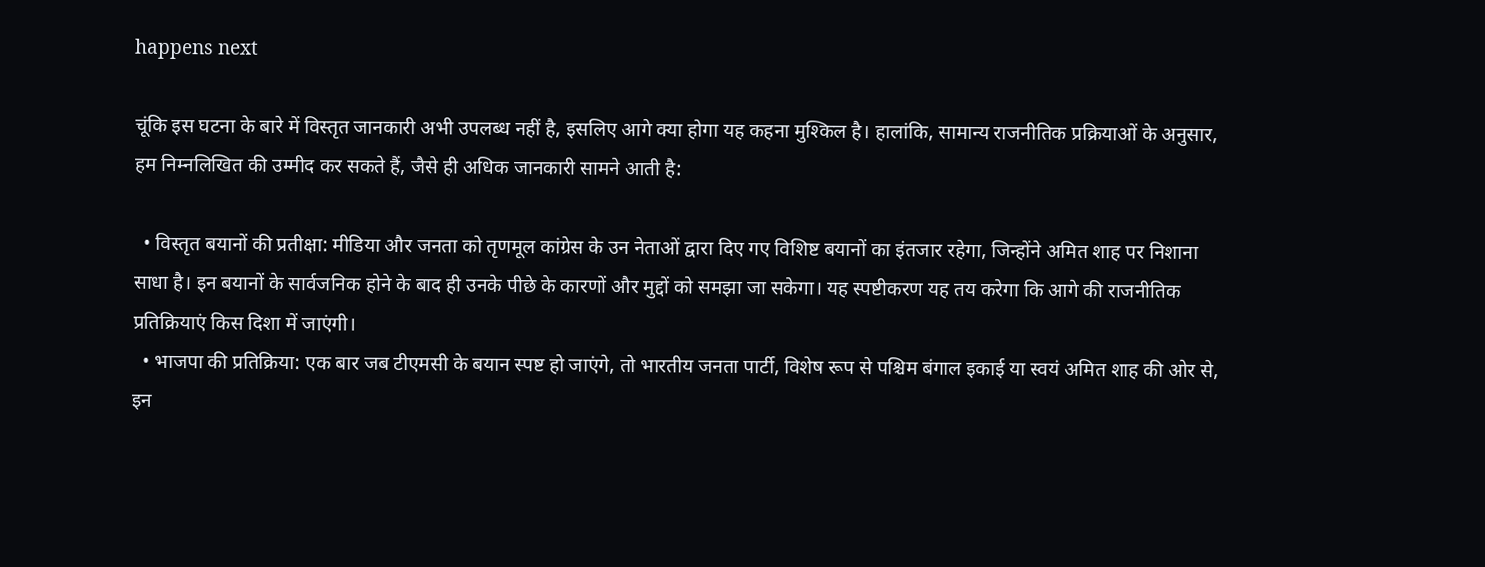happens next

चूंकि इस घटना के बारे में विस्तृत जानकारी अभी उपलब्ध नहीं है, इसलिए आगे क्या होगा यह कहना मुश्किल है। हालांकि, सामान्य राजनीतिक प्रक्रियाओं के अनुसार, हम निम्नलिखित की उम्मीद कर सकते हैं, जैसे ही अधिक जानकारी सामने आती है:

  • विस्तृत बयानों की प्रतीक्षा: मीडिया और जनता को तृणमूल कांग्रेस के उन नेताओं द्वारा दिए गए विशिष्ट बयानों का इंतजार रहेगा, जिन्होंने अमित शाह पर निशाना साधा है। इन बयानों के सार्वजनिक होने के बाद ही उनके पीछे के कारणों और मुद्दों को समझा जा सकेगा। यह स्पष्टीकरण यह तय करेगा कि आगे की राजनीतिक प्रतिक्रियाएं किस दिशा में जाएंगी।
  • भाजपा की प्रतिक्रिया: एक बार जब टीएमसी के बयान स्पष्ट हो जाएंगे, तो भारतीय जनता पार्टी, विशेष रूप से पश्चिम बंगाल इकाई या स्वयं अमित शाह की ओर से, इन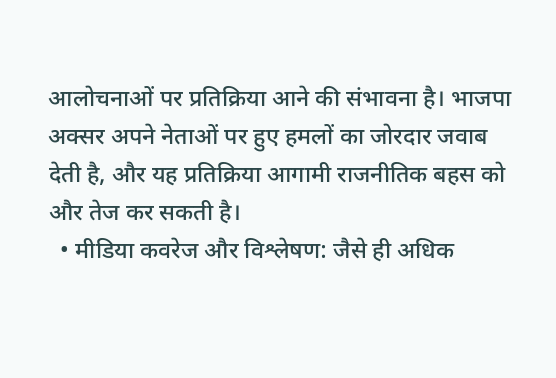आलोचनाओं पर प्रतिक्रिया आने की संभावना है। भाजपा अक्सर अपने नेताओं पर हुए हमलों का जोरदार जवाब देती है, और यह प्रतिक्रिया आगामी राजनीतिक बहस को और तेज कर सकती है।
  • मीडिया कवरेज और विश्लेषण: जैसे ही अधिक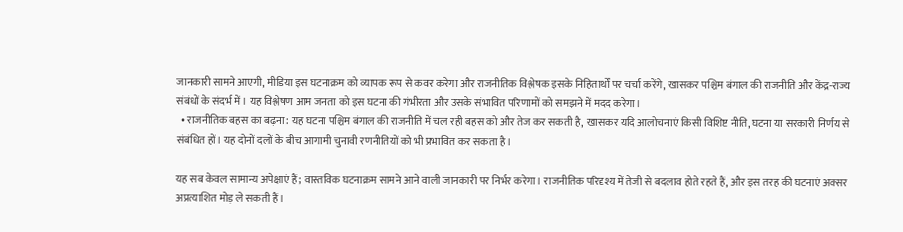जानकारी सामने आएगी, मीडिया इस घटनाक्रम को व्यापक रूप से कवर करेगा और राजनीतिक विश्लेषक इसके निहितार्थों पर चर्चा करेंगे, खासकर पश्चिम बंगाल की राजनीति और केंद्र-राज्य संबंधों के संदर्भ में। यह विश्लेषण आम जनता को इस घटना की गंभीरता और उसके संभावित परिणामों को समझने में मदद करेगा।
  • राजनीतिक बहस का बढ़ना: यह घटना पश्चिम बंगाल की राजनीति में चल रही बहस को और तेज कर सकती है, खासकर यदि आलोचनाएं किसी विशिष्ट नीति, घटना या सरकारी निर्णय से संबंधित हों। यह दोनों दलों के बीच आगामी चुनावी रणनीतियों को भी प्रभावित कर सकता है।

यह सब केवल सामान्य अपेक्षाएं हैं; वास्तविक घटनाक्रम सामने आने वाली जानकारी पर निर्भर करेगा। राजनीतिक परिदृश्य में तेजी से बदलाव होते रहते हैं, और इस तरह की घटनाएं अक्सर अप्रत्याशित मोड़ ले सकती हैं।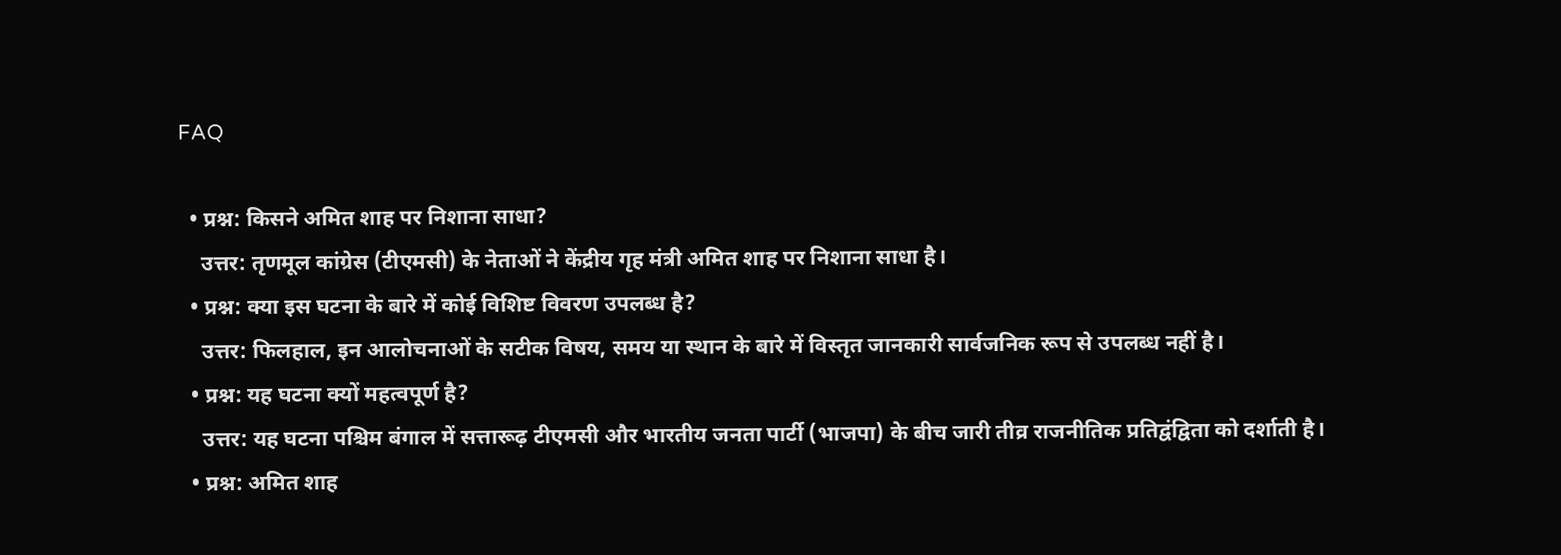FAQ

  • प्रश्न: किसने अमित शाह पर निशाना साधा?
    उत्तर: तृणमूल कांग्रेस (टीएमसी) के नेताओं ने केंद्रीय गृह मंत्री अमित शाह पर निशाना साधा है।
  • प्रश्न: क्या इस घटना के बारे में कोई विशिष्ट विवरण उपलब्ध है?
    उत्तर: फिलहाल, इन आलोचनाओं के सटीक विषय, समय या स्थान के बारे में विस्तृत जानकारी सार्वजनिक रूप से उपलब्ध नहीं है।
  • प्रश्न: यह घटना क्यों महत्वपूर्ण है?
    उत्तर: यह घटना पश्चिम बंगाल में सत्तारूढ़ टीएमसी और भारतीय जनता पार्टी (भाजपा) के बीच जारी तीव्र राजनीतिक प्रतिद्वंद्विता को दर्शाती है।
  • प्रश्न: अमित शाह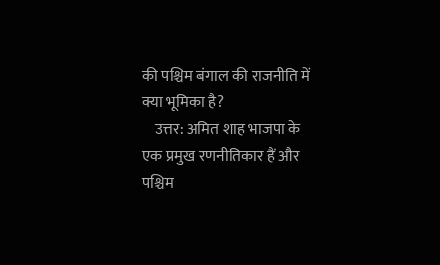की पश्चिम बंगाल की राजनीति में क्या भूमिका है?
    उत्तर: अमित शाह भाजपा के एक प्रमुख रणनीतिकार हैं और पश्चिम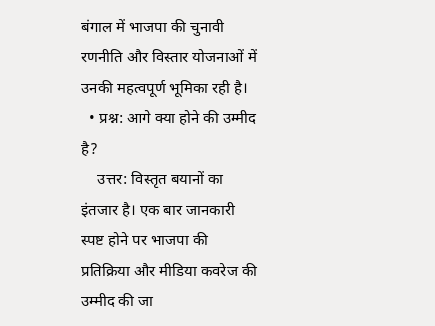बंगाल में भाजपा की चुनावी रणनीति और विस्तार योजनाओं में उनकी महत्वपूर्ण भूमिका रही है।
  • प्रश्न: आगे क्या होने की उम्मीद है?
    उत्तर: विस्तृत बयानों का इंतजार है। एक बार जानकारी स्पष्ट होने पर भाजपा की प्रतिक्रिया और मीडिया कवरेज की उम्मीद की जा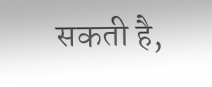सकती है,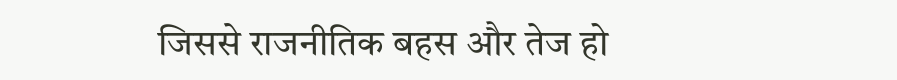जिससे राजनीतिक बहस और तेज हो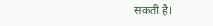सकती है।